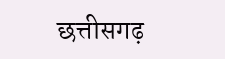छत्तीसगढ़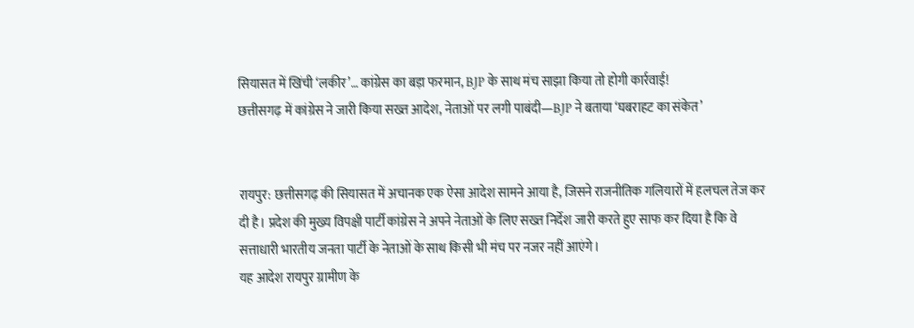सियासत में खिंची ‘लकीर’… कांग्रेस का बड़ा फरमान, BJP के साथ मंच साझा किया तो होगी कार्रवाई!
छत्तीसगढ़ में कांग्रेस ने जारी किया सख्त आदेश, नेताओं पर लगी पाबंदी—BJP ने बताया ‘घबराहट का संकेत’


रायपुर: छत्तीसगढ़ की सियासत में अचानक एक ऐसा आदेश सामने आया है, जिसने राजनीतिक गलियारों में हलचल तेज कर दी है। प्रदेश की मुख्य विपक्षी पार्टी कांग्रेस ने अपने नेताओं के लिए सख्त निर्देश जारी करते हुए साफ कर दिया है कि वे सत्ताधारी भारतीय जनता पार्टी के नेताओं के साथ किसी भी मंच पर नजर नहीं आएंगे।
यह आदेश रायपुर ग्रामीण के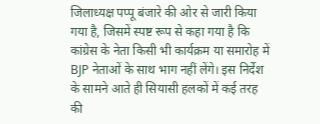जिलाध्यक्ष पप्पू बंजारे की ओर से जारी किया गया है, जिसमें स्पष्ट रूप से कहा गया है कि कांग्रेस के नेता किसी भी कार्यक्रम या समारोह में BJP नेताओं के साथ भाग नहीं लेंगे। इस निर्देश के सामने आते ही सियासी हलकों में कई तरह की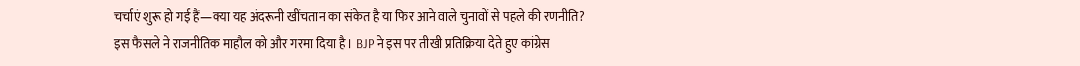चर्चाएं शुरू हो गई हैं—क्या यह अंदरूनी खींचतान का संकेत है या फिर आने वाले चुनावों से पहले की रणनीति?
इस फैसले ने राजनीतिक माहौल को और गरमा दिया है। BJP ने इस पर तीखी प्रतिक्रिया देते हुए कांग्रेस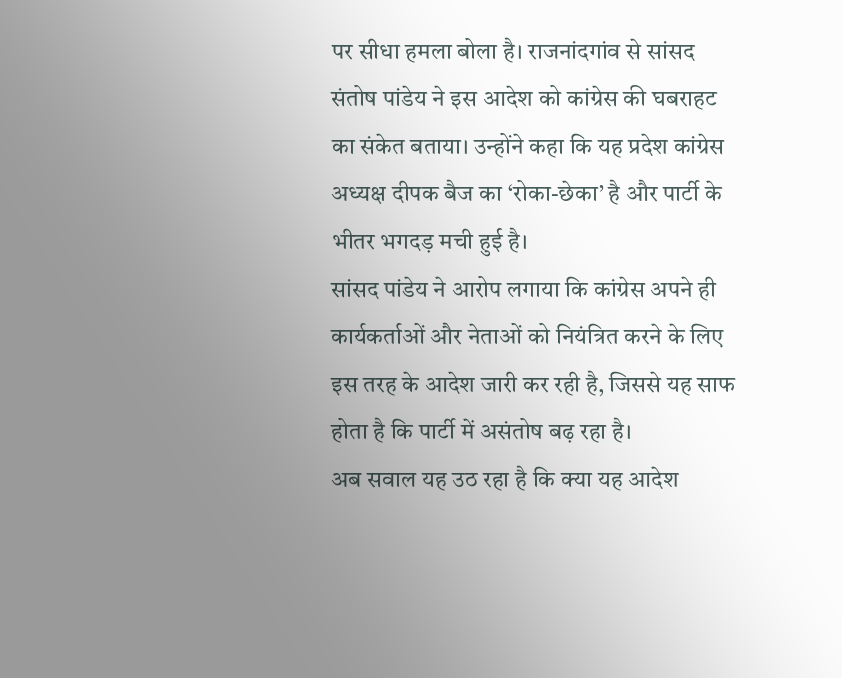पर सीधा हमला बोला है। राजनांदगांव से सांसद संतोष पांडेय ने इस आदेश को कांग्रेस की घबराहट का संकेत बताया। उन्होंने कहा कि यह प्रदेश कांग्रेस अध्यक्ष दीपक बैज का ‘रोका-छेका’ है और पार्टी के भीतर भगदड़ मची हुई है।
सांसद पांडेय ने आरोप लगाया कि कांग्रेस अपने ही कार्यकर्ताओं और नेताओं को नियंत्रित करने के लिए इस तरह के आदेश जारी कर रही है, जिससे यह साफ होता है कि पार्टी में असंतोष बढ़ रहा है।
अब सवाल यह उठ रहा है कि क्या यह आदेश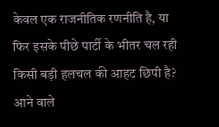केवल एक राजनीतिक रणनीति है, या फिर इसके पीछे पार्टी के भीतर चल रही किसी बड़ी हलचल की आहट छिपी है? आने वाले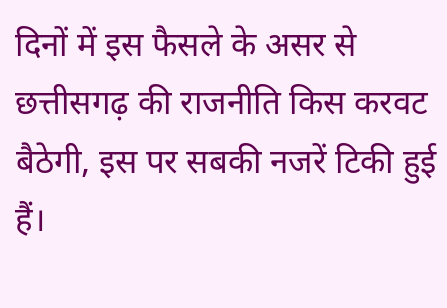दिनों में इस फैसले के असर से छत्तीसगढ़ की राजनीति किस करवट बैठेगी, इस पर सबकी नजरें टिकी हुई हैं।